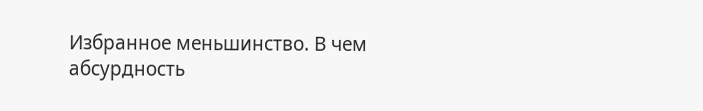Избранное меньшинство. В чем абсурдность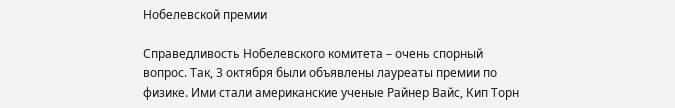Нобелевской премии

Справедливость Нобелевского комитета – очень спорный вопрос. Так, 3 октября были объявлены лауреаты премии по физике. Ими стали американские ученые Райнер Вайс, Кип Торн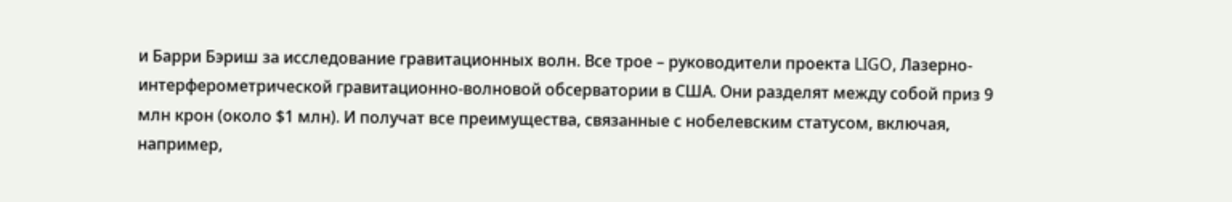и Барри Бэриш за исследование гравитационных волн. Все трое – руководители проекта LIGO, Лазерно-интерферометрической гравитационно-волновой обсерватории в США. Они разделят между собой приз 9 млн крон (около $1 млн). И получат все преимущества, связанные с нобелевским статусом, включая, например,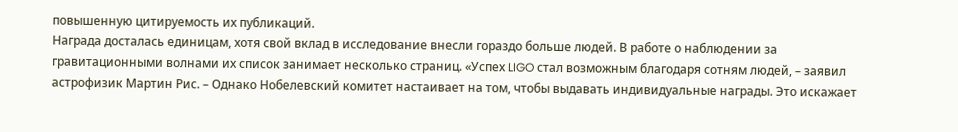повышенную цитируемость их публикаций.
Награда досталась единицам, хотя свой вклад в исследование внесли гораздо больше людей. В работе о наблюдении за гравитационными волнами их список занимает несколько страниц. «Успех LIGO стал возможным благодаря сотням людей, – заявил астрофизик Мартин Рис. – Однако Нобелевский комитет настаивает на том, чтобы выдавать индивидуальные награды. Это искажает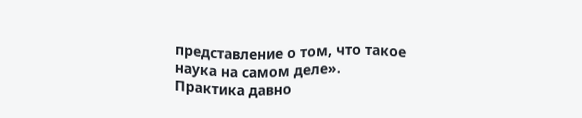представление о том, что такое наука на самом деле».
Практика давно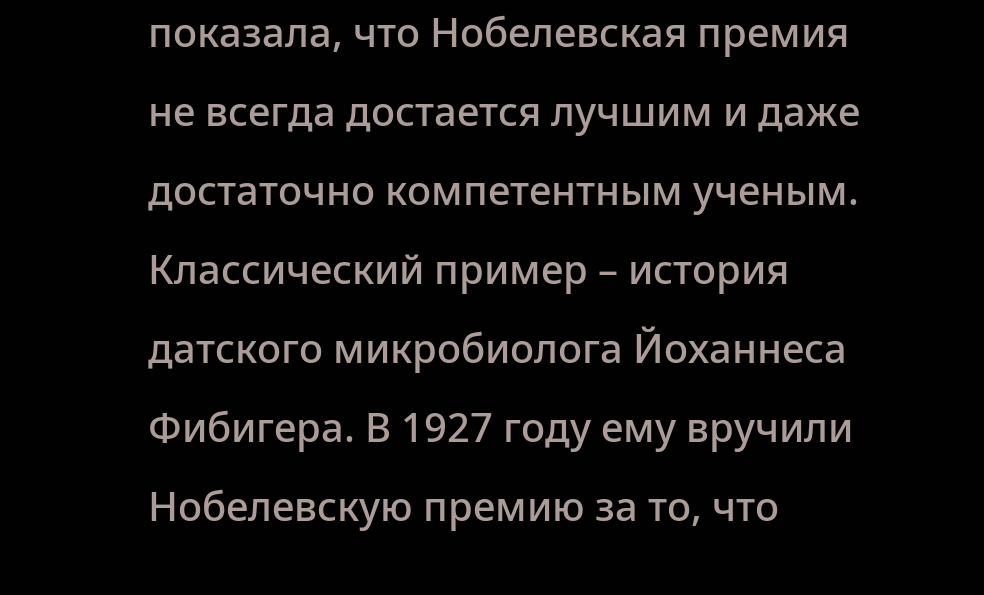показала, что Нобелевская премия не всегда достается лучшим и даже достаточно компетентным ученым. Классический пример – история датского микробиолога Йоханнеса Фибигера. В 1927 году ему вручили Нобелевскую премию за то, что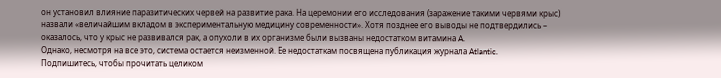он установил влияние паразитических червей на развитие рака. На церемонии его исследования (заражение такими червями крыс) назвали «величайшим вкладом в экспериментальную медицину современности». Хотя позднее его выводы не подтвердились – оказалось, что у крыс не развивался рак, а опухоли в их организме были вызваны недостатком витамина A.
Однако, несмотря на все это, система остается неизменной. Ее недостаткам посвящена публикация журнала Atlantic.
Подпишитесь, чтобы прочитать целиком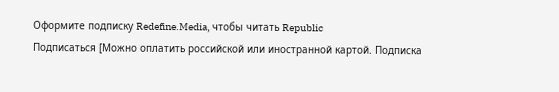Оформите подписку Redefine.Media, чтобы читать Republic
Подписаться [Можно оплатить российской или иностранной картой. Подписка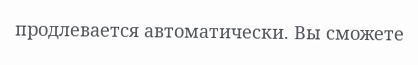продлевается автоматически. Вы сможете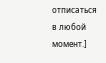отписаться в любой момент.]